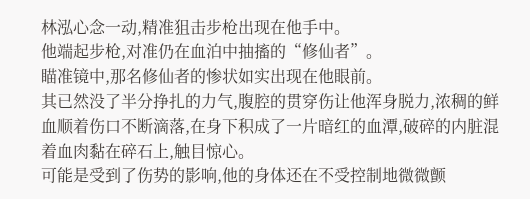林泓心念一动,精准狙击步枪出现在他手中。
他端起步枪,对准仍在血泊中抽搐的“修仙者”。
瞄准镜中,那名修仙者的惨状如实出现在他眼前。
其已然没了半分挣扎的力气,腹腔的贯穿伤让他浑身脱力,浓稠的鲜血顺着伤口不断滴落,在身下积成了一片暗红的血潭,破碎的内脏混着血肉黏在碎石上,触目惊心。
可能是受到了伤势的影响,他的身体还在不受控制地微微颤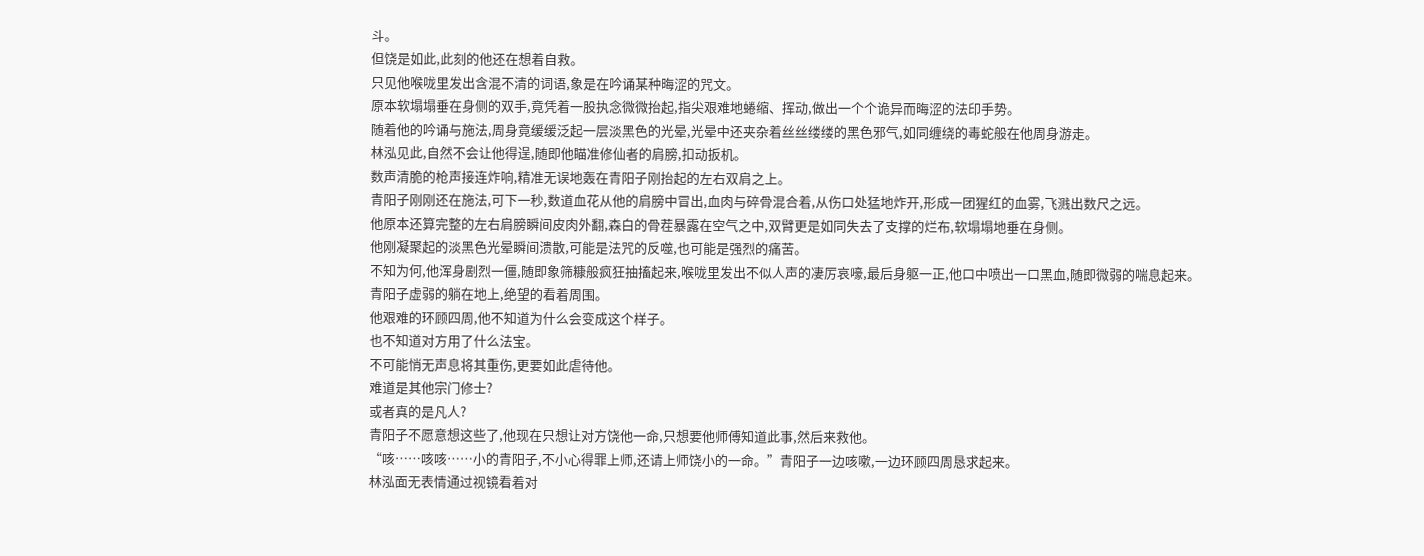斗。
但饶是如此,此刻的他还在想着自救。
只见他喉咙里发出含混不清的词语,象是在吟诵某种晦涩的咒文。
原本软塌塌垂在身侧的双手,竟凭着一股执念微微抬起,指尖艰难地蜷缩、挥动,做出一个个诡异而晦涩的法印手势。
随着他的吟诵与施法,周身竟缓缓泛起一层淡黑色的光晕,光晕中还夹杂着丝丝缕缕的黑色邪气,如同缠绕的毒蛇般在他周身游走。
林泓见此,自然不会让他得逞,随即他瞄准修仙者的肩膀,扣动扳机。
数声清脆的枪声接连炸响,精准无误地轰在青阳子刚抬起的左右双肩之上。
青阳子刚刚还在施法,可下一秒,数道血花从他的肩膀中冒出,血肉与碎骨混合着,从伤口处猛地炸开,形成一团猩红的血雾,飞溅出数尺之远。
他原本还算完整的左右肩膀瞬间皮肉外翻,森白的骨茬暴露在空气之中,双臂更是如同失去了支撑的烂布,软塌塌地垂在身侧。
他刚凝聚起的淡黑色光晕瞬间溃散,可能是法咒的反噬,也可能是强烈的痛苦。
不知为何,他浑身剧烈一僵,随即象筛糠般疯狂抽搐起来,喉咙里发出不似人声的凄厉哀嚎,最后身躯一正,他口中喷出一口黑血,随即微弱的喘息起来。
青阳子虚弱的躺在地上,绝望的看着周围。
他艰难的环顾四周,他不知道为什么会变成这个样子。
也不知道对方用了什么法宝。
不可能悄无声息将其重伤,更要如此虐待他。
难道是其他宗门修士?
或者真的是凡人?
青阳子不愿意想这些了,他现在只想让对方饶他一命,只想要他师傅知道此事,然后来救他。
“咳……咳咳……小的青阳子,不小心得罪上师,还请上师饶小的一命。”青阳子一边咳嗽,一边环顾四周恳求起来。
林泓面无表情通过视镜看着对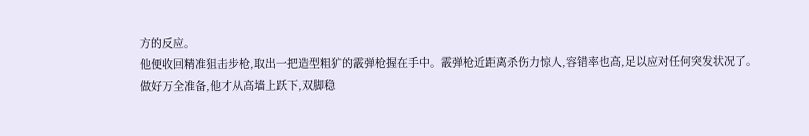方的反应。
他便收回精准狙击步枪,取出一把造型粗犷的霰弹枪握在手中。霰弹枪近距离杀伤力惊人,容错率也高,足以应对任何突发状况了。
做好万全准备,他才从高墙上跃下,双脚稳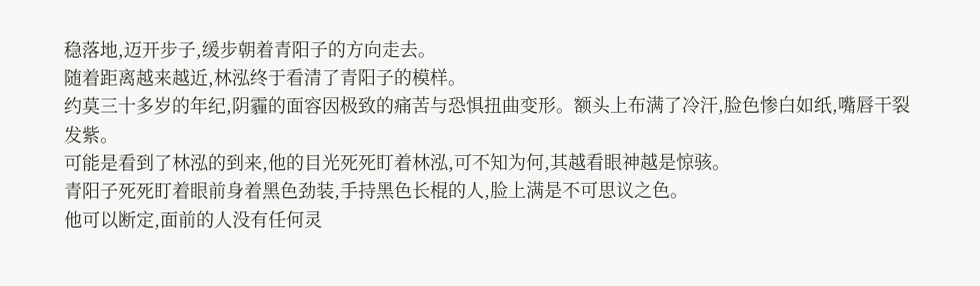稳落地,迈开步子,缓步朝着青阳子的方向走去。
随着距离越来越近,林泓终于看清了青阳子的模样。
约莫三十多岁的年纪,阴霾的面容因极致的痛苦与恐惧扭曲变形。额头上布满了冷汗,脸色惨白如纸,嘴唇干裂发紫。
可能是看到了林泓的到来,他的目光死死盯着林泓,可不知为何,其越看眼神越是惊骇。
青阳子死死盯着眼前身着黑色劲装,手持黑色长棍的人,脸上满是不可思议之色。
他可以断定,面前的人没有任何灵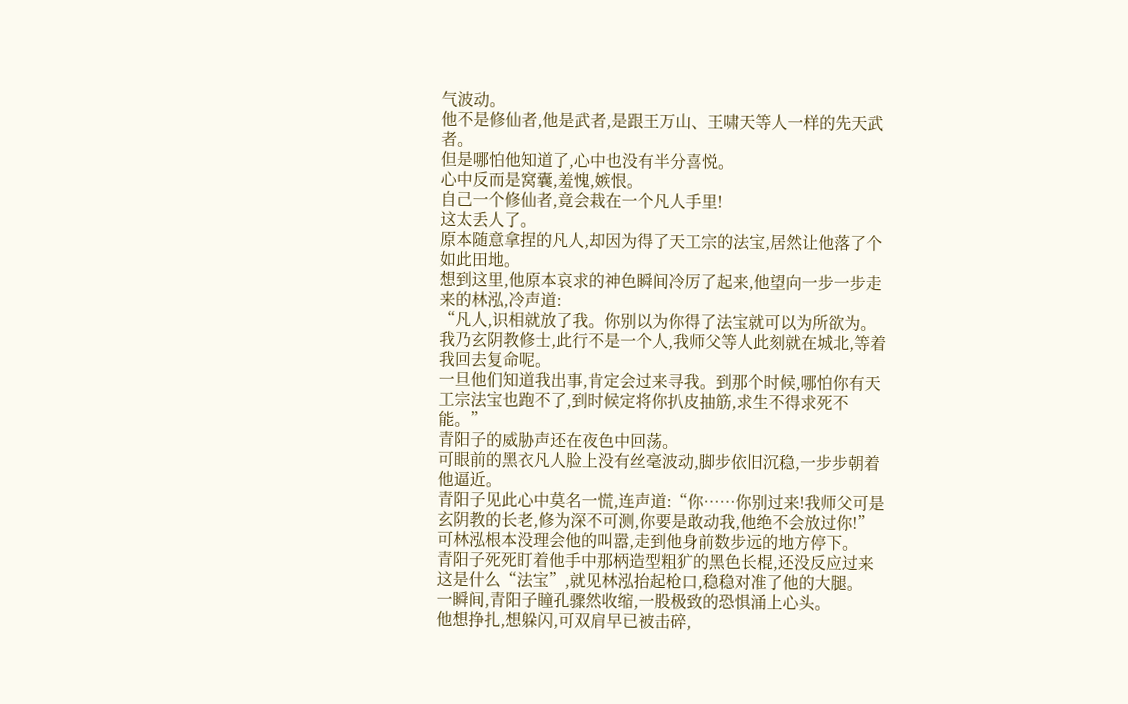气波动。
他不是修仙者,他是武者,是跟王万山、王啸天等人一样的先天武者。
但是哪怕他知道了,心中也没有半分喜悦。
心中反而是窝囊,羞愧,嫉恨。
自己一个修仙者,竟会栽在一个凡人手里!
这太丢人了。
原本随意拿捏的凡人,却因为得了天工宗的法宝,居然让他落了个如此田地。
想到这里,他原本哀求的神色瞬间冷厉了起来,他望向一步一步走来的林泓,冷声道:
“凡人,识相就放了我。你别以为你得了法宝就可以为所欲为。我乃玄阴教修士,此行不是一个人,我师父等人此刻就在城北,等着我回去复命呢。
一旦他们知道我出事,肯定会过来寻我。到那个时候,哪怕你有天工宗法宝也跑不了,到时候定将你扒皮抽筋,求生不得求死不能。”
青阳子的威胁声还在夜色中回荡。
可眼前的黑衣凡人脸上没有丝毫波动,脚步依旧沉稳,一步步朝着他逼近。
青阳子见此心中莫名一慌,连声道:“你……你别过来!我师父可是玄阴教的长老,修为深不可测,你要是敢动我,他绝不会放过你!”
可林泓根本没理会他的叫嚣,走到他身前数步远的地方停下。
青阳子死死盯着他手中那柄造型粗犷的黑色长棍,还没反应过来这是什么“法宝”,就见林泓抬起枪口,稳稳对准了他的大腿。
一瞬间,青阳子瞳孔骤然收缩,一股极致的恐惧涌上心头。
他想挣扎,想躲闪,可双肩早已被击碎,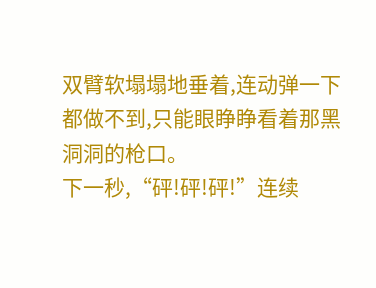双臂软塌塌地垂着,连动弹一下都做不到,只能眼睁睁看着那黑洞洞的枪口。
下一秒,“砰!砰!砰!”连续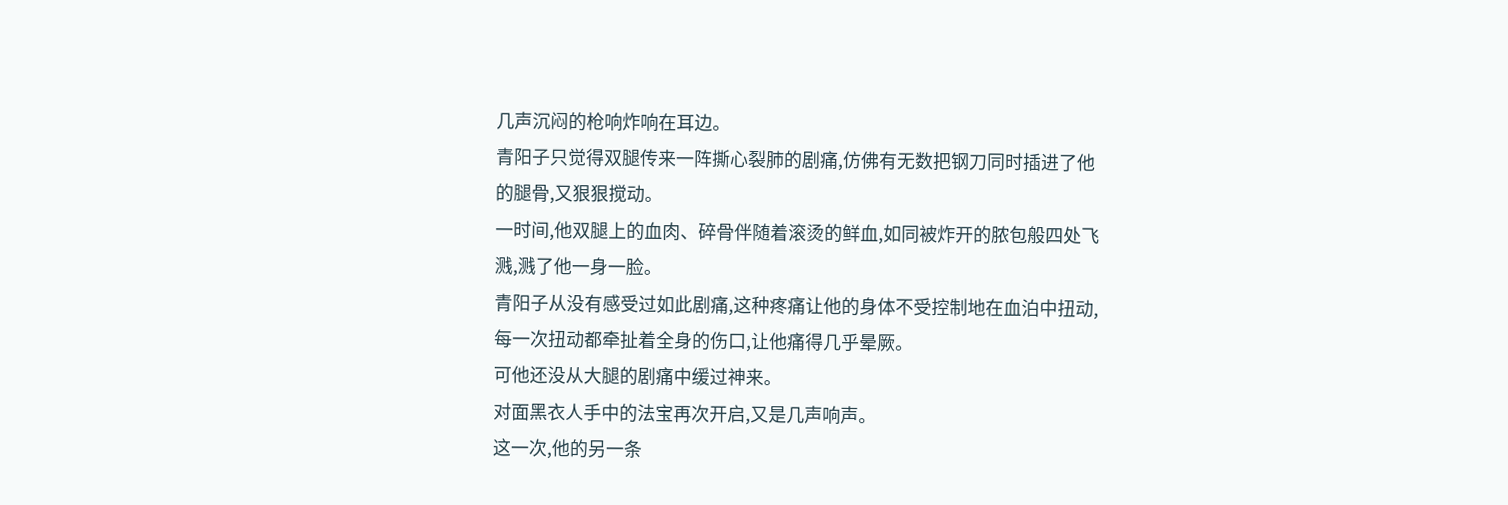几声沉闷的枪响炸响在耳边。
青阳子只觉得双腿传来一阵撕心裂肺的剧痛,仿佛有无数把钢刀同时插进了他的腿骨,又狠狠搅动。
一时间,他双腿上的血肉、碎骨伴随着滚烫的鲜血,如同被炸开的脓包般四处飞溅,溅了他一身一脸。
青阳子从没有感受过如此剧痛,这种疼痛让他的身体不受控制地在血泊中扭动,每一次扭动都牵扯着全身的伤口,让他痛得几乎晕厥。
可他还没从大腿的剧痛中缓过神来。
对面黑衣人手中的法宝再次开启,又是几声响声。
这一次,他的另一条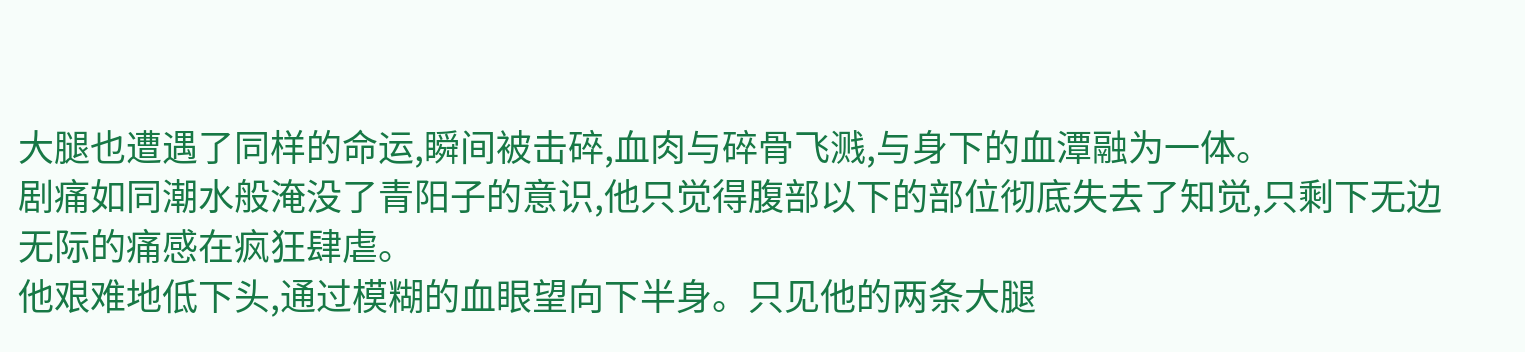大腿也遭遇了同样的命运,瞬间被击碎,血肉与碎骨飞溅,与身下的血潭融为一体。
剧痛如同潮水般淹没了青阳子的意识,他只觉得腹部以下的部位彻底失去了知觉,只剩下无边无际的痛感在疯狂肆虐。
他艰难地低下头,通过模糊的血眼望向下半身。只见他的两条大腿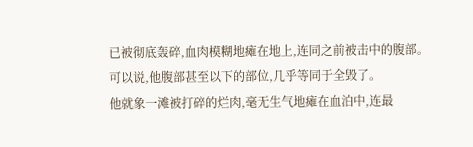已被彻底轰碎,血肉模糊地瘫在地上,连同之前被击中的腹部。
可以说,他腹部甚至以下的部位,几乎等同于全毁了。
他就象一滩被打碎的烂肉,毫无生气地瘫在血泊中,连最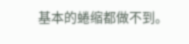基本的蜷缩都做不到。